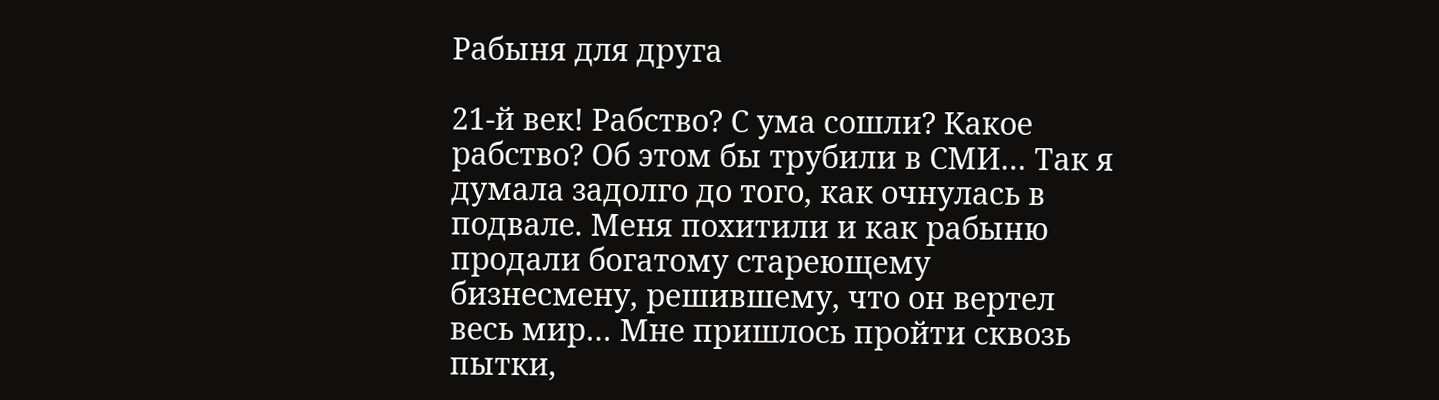Рабыня для друга

21-й век! Рабство? С ума сошли? Какое рабство? Об этом бы трубили в СМИ… Так я думала задолго до того, как очнулась в подвале. Меня похитили и как рабыню продали богатому стареющему бизнесмену, решившему, что он вертел весь мир… Мне пришлось пройти сквозь пытки,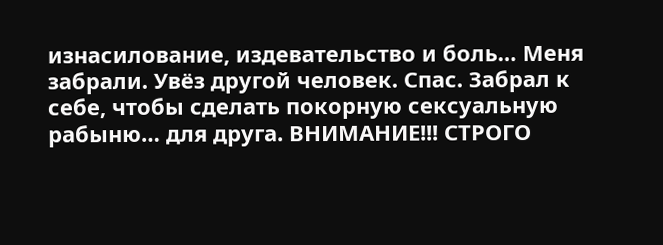изнасилование, издевательство и боль… Меня забрали. Увёз другой человек. Спас. Забрал к себе, чтобы сделать покорную сексуальную рабыню… для друга. ВНИМАНИЕ!!! СТРОГО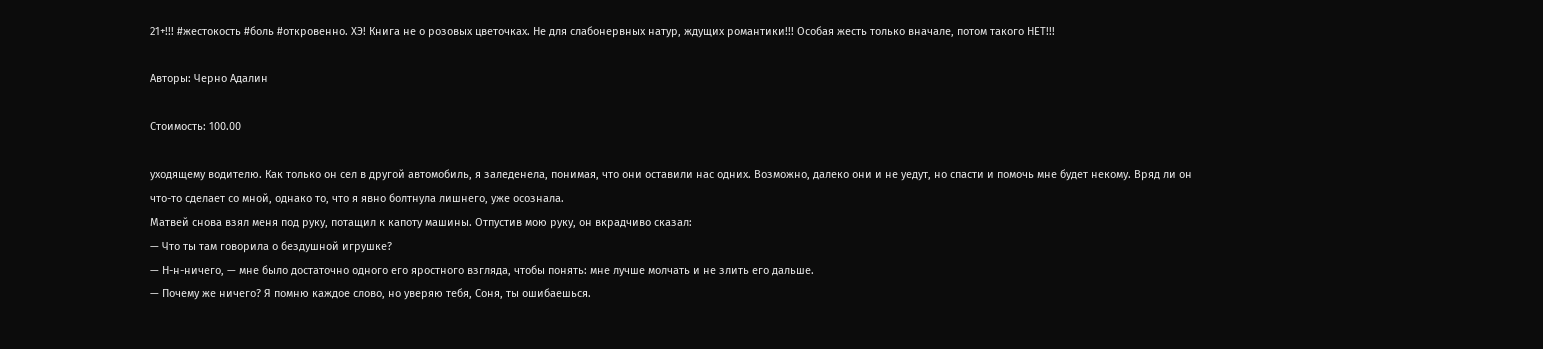21+!!! #жестокость #боль #откровенно. ХЭ! Книга не о розовых цветочках. Не для слабонервных натур, ждущих романтики!!! Особая жесть только вначале, потом такого НЕТ!!!

Авторы: Черно Адалин

Стоимость: 100.00

уходящему водителю. Как только он сел в другой автомобиль, я заледенела, понимая, что они оставили нас одних. Возможно, далеко они и не уедут, но спасти и помочь мне будет некому. Вряд ли он что-то сделает со мной, однако то, что я явно болтнула лишнего, уже осознала.
Матвей снова взял меня под руку, потащил к капоту машины. Отпустив мою руку, он вкрадчиво сказал:
— Что ты там говорила о бездушной игрушке?
— Н-н-ничего, — мне было достаточно одного его яростного взгляда, чтобы понять: мне лучше молчать и не злить его дальше.
— Почему же ничего? Я помню каждое слово, но уверяю тебя, Соня, ты ошибаешься.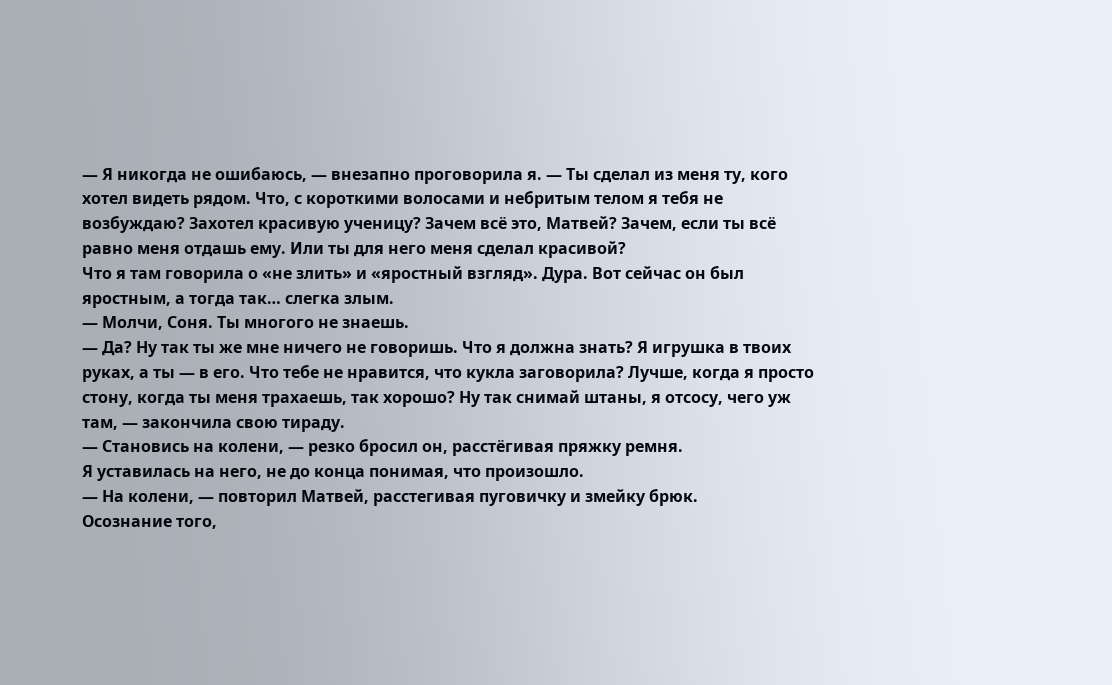— Я никогда не ошибаюсь, — внезапно проговорила я. — Ты сделал из меня ту, кого хотел видеть рядом. Что, с короткими волосами и небритым телом я тебя не возбуждаю? Захотел красивую ученицу? Зачем всё это, Матвей? Зачем, если ты всё равно меня отдашь ему. Или ты для него меня сделал красивой?
Что я там говорила о «не злить» и «яростный взгляд». Дура. Вот сейчас он был яростным, а тогда так… слегка злым.
— Молчи, Соня. Ты многого не знаешь.
— Да? Ну так ты же мне ничего не говоришь. Что я должна знать? Я игрушка в твоих руках, а ты — в его. Что тебе не нравится, что кукла заговорила? Лучше, когда я просто стону, когда ты меня трахаешь, так хорошо? Ну так снимай штаны, я отсосу, чего уж там, — закончила свою тираду.
— Становись на колени, — резко бросил он, расстёгивая пряжку ремня.
Я уставилась на него, не до конца понимая, что произошло.
— На колени, — повторил Матвей, расстегивая пуговичку и змейку брюк.
Осознание того,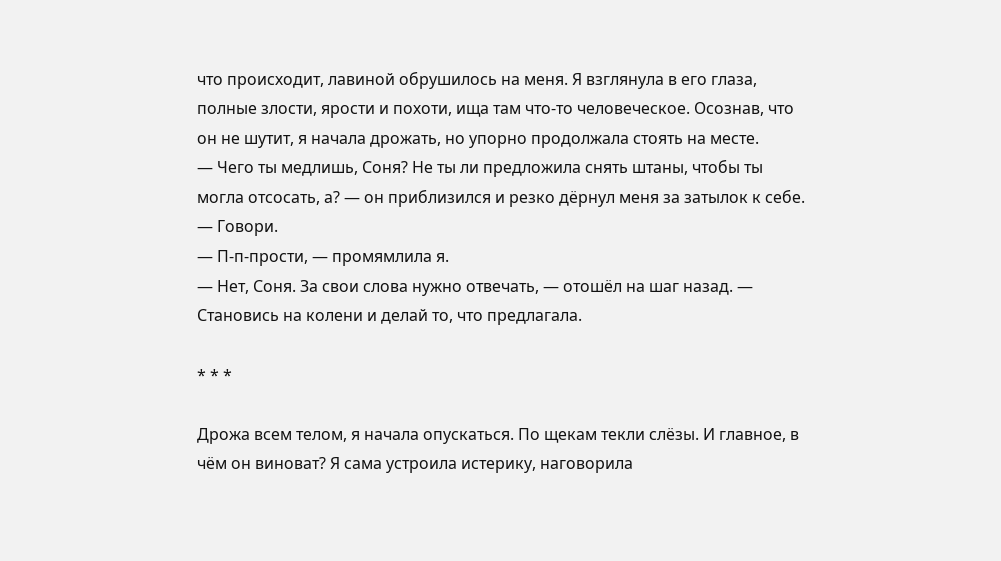что происходит, лавиной обрушилось на меня. Я взглянула в его глаза, полные злости, ярости и похоти, ища там что-то человеческое. Осознав, что он не шутит, я начала дрожать, но упорно продолжала стоять на месте.
— Чего ты медлишь, Соня? Не ты ли предложила снять штаны, чтобы ты могла отсосать, а? — он приблизился и резко дёрнул меня за затылок к себе. — Говори.
— П-п-прости, — промямлила я.
— Нет, Соня. За свои слова нужно отвечать, — отошёл на шаг назад. — Становись на колени и делай то, что предлагала.

* * *

Дрожа всем телом, я начала опускаться. По щекам текли слёзы. И главное, в чём он виноват? Я сама устроила истерику, наговорила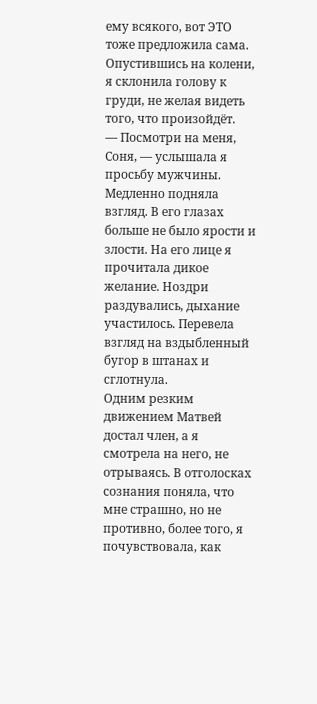ему всякого, вот ЭТО тоже предложила сама. Опустившись на колени, я склонила голову к груди, не желая видеть того, что произойдёт.
— Посмотри на меня, Соня, — услышала я просьбу мужчины.
Медленно подняла взгляд. В его глазах больше не было ярости и злости. На его лице я прочитала дикое желание. Ноздри раздувались, дыхание участилось. Перевела взгляд на вздыбленный бугор в штанах и сглотнула.
Одним резким движением Матвей достал член, а я смотрела на него, не отрываясь. В отголосках сознания поняла, что мне страшно, но не противно, более того, я почувствовала, как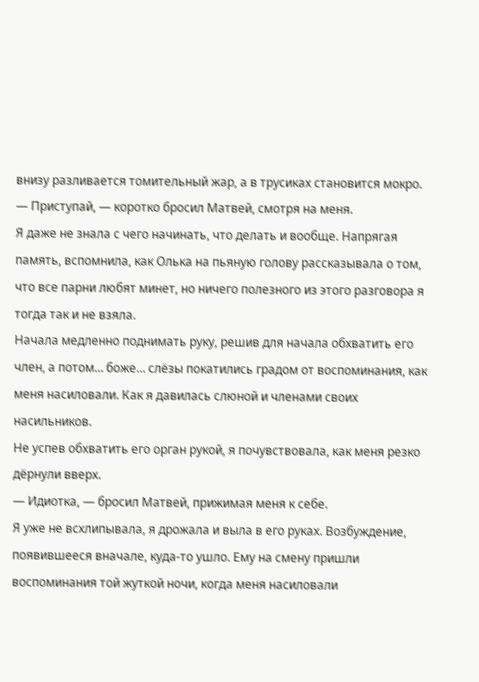внизу разливается томительный жар, а в трусиках становится мокро.
— Приступай, — коротко бросил Матвей, смотря на меня.
Я даже не знала с чего начинать, что делать и вообще. Напрягая память, вспомнила, как Олька на пьяную голову рассказывала о том, что все парни любят минет, но ничего полезного из этого разговора я тогда так и не взяла.
Начала медленно поднимать руку, решив для начала обхватить его член, а потом… боже… слёзы покатились градом от воспоминания, как меня насиловали. Как я давилась слюной и членами своих насильников.
Не успев обхватить его орган рукой, я почувствовала, как меня резко дёрнули вверх.
— Идиотка, — бросил Матвей, прижимая меня к себе.
Я уже не всхлипывала, я дрожала и выла в его руках. Возбуждение, появившееся вначале, куда-то ушло. Ему на смену пришли воспоминания той жуткой ночи, когда меня насиловали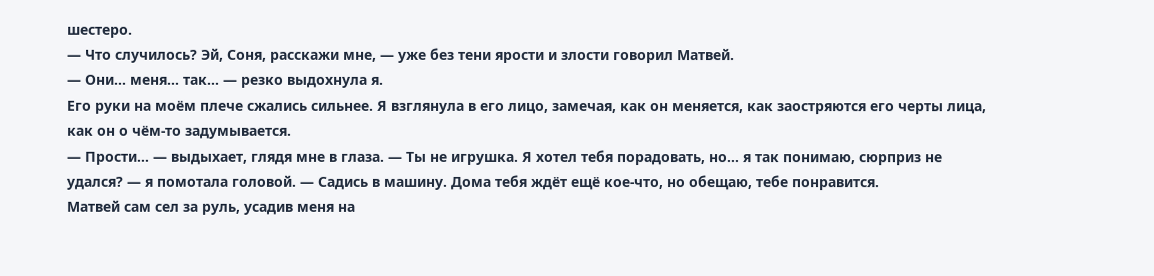шестеро.
— Что случилось? Эй, Соня, расскажи мне, — уже без тени ярости и злости говорил Матвей.
— Они… меня… так… — резко выдохнула я.
Его руки на моём плече сжались сильнее. Я взглянула в его лицо, замечая, как он меняется, как заостряются его черты лица, как он о чём-то задумывается.
— Прости… — выдыхает, глядя мне в глаза. — Ты не игрушка. Я хотел тебя порадовать, но… я так понимаю, сюрприз не удался? — я помотала головой. — Садись в машину. Дома тебя ждёт ещё кое-что, но обещаю, тебе понравится.
Матвей сам сел за руль, усадив меня на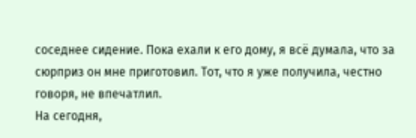соседнее сидение. Пока ехали к его дому, я всё думала, что за сюрприз он мне приготовил. Тот, что я уже получила, честно говоря, не впечатлил.
На сегодня,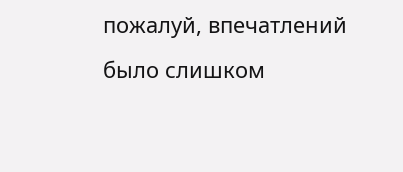пожалуй, впечатлений было слишком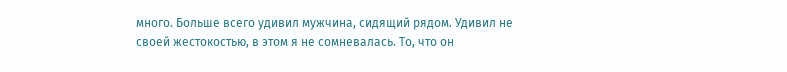много. Больше всего удивил мужчина, сидящий рядом. Удивил не своей жестокостью, в этом я не сомневалась. То, что он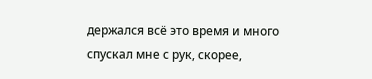держался всё это время и много спускал мне с рук, скорее,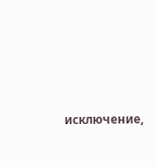исключение,